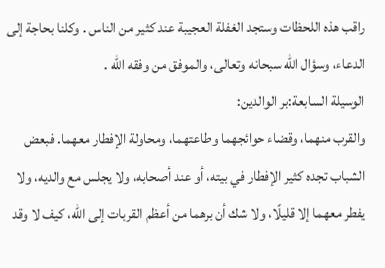راقب هذه اللحظات وستجد الغفلة العجيبة عند كثير من الناس . وكلنا بحاجة إلى الدعاء، وسؤال الله سبحانه وتعالى، والموفق من وفقه الله .
الوسيلة السابعة:بر الوالدين:
والقرب منهما، وقضاء حوائجهما وطاعتهما، ومحاولة الإفطار معهما. فبعض الشباب تجده كثير الإفطار في بيته، أو عند أصحابه، ولا يجلس مع والديه، ولا يفطر معهما إلا قليلًا، ولا شك أن برهما من أعظم القربات إلى الله، كيف لا وقد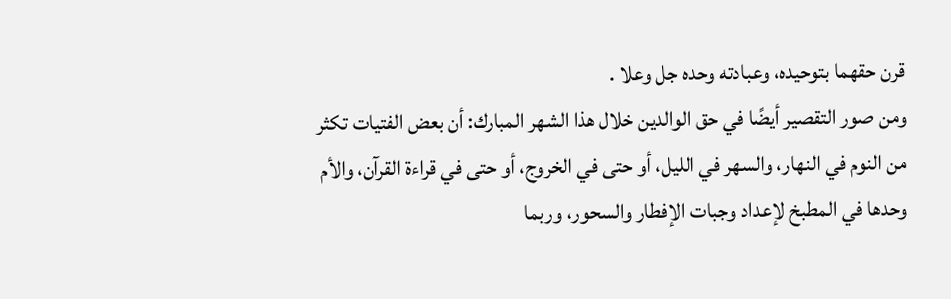قرن حقهما بتوحيده، وعبادته وحده جل وعلا .
ومن صور التقصير أيضًا في حق الوالدين خلال هذا الشهر المبارك: أن بعض الفتيات تكثر من النوم في النهار، والسهر في الليل، أو حتى في الخروج، أو حتى في قراءة القرآن، والأم وحدها في المطبخ لإعداد وجبات الإفطار والسحور، وربما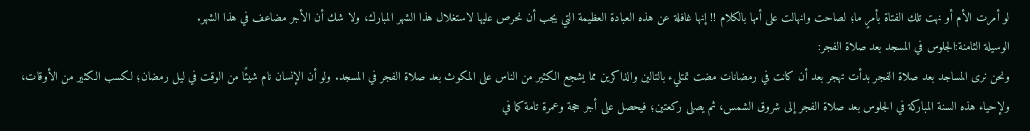لو أمرت الأم أو نهت تلك الفتاة بأمرٍ ما؛ لصاحت وانهالت على أمها بالكلام !! إنها غافلة عن هذه العبادة العظيمة التي يجب أن نحرص عليها لاستغلال هذا الشهر المبارك، ولا شك أن الأجر مضاعف في هذا الشهر.
الوسيلة الثامنة:الجلوس في المسجد بعد صلاة الفجر:
ونحن نرى المساجد بعد صلاة الفجر بدأت تهجر بعد أن كانت في رمضانات مضت تمتليء بالتالين والذاكرين مما يشجع الكثير من الناس على المكوث بعد صلاة الفجر في المسجد. ولو أن الإنسان نام شيئًا من الوقت في ليل رمضان؛ لكسب الكثير من الأوقات، ولإحياء هذه السنة المباركة في الجلوس بعد صلاة الفجر إلى شروق الشمس، ثم يصلى ركعتين؛ فيحصل على أجر حجة وعمرة تامة كما في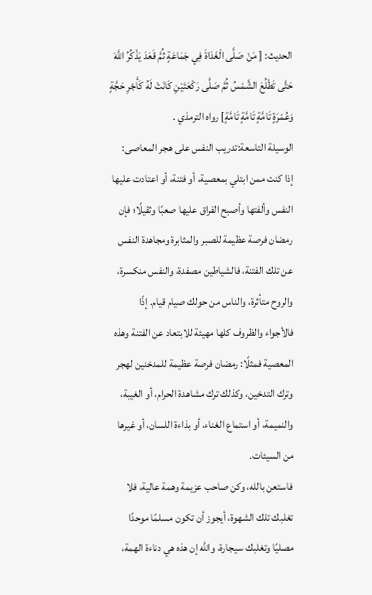الحديث: [ مَنْ صَلَّى الْغَدَاةَ فِي جَمَاعَةٍ ثُمَّ قَعَدَ يَذْكُرُ اللَّهَ حَتَّى تَطْلُعَ الشَّمْسُ ثُمَّ صَلَّى رَكْعَتَيْنِ كَانَتْ لَهُ كَأَجْرِ حَجَّةٍ وَعُمْرَةٍ تَامَّةٍ تَامَّةٍ تَامَّةٍ] رواه الترمذي .
الوسيلة التاسعة:تدريب النفس على هجر المعاصى:
إذا كنت ممن ابتلي بمعصية، أو فتنة، أو اعتادت عليها النفس وألفتها وأصبح الفراق عليها صعبًا وثقيلًا؛ فإن رمضان فرصة عظيمة للصبر والمثابرة ومجاهدة النفس عن تلك الفتنة، فالشياطين مصفدة، والنفس منكسرة، والروح متأثرة، والناس من حولك صيام قيام. إذًا فالأجواء والظروف كلها مهيئة للابتعاد عن الفتنة وهذه المعصية فمثلًا: رمضان فرصة عظيمة للمدخنين لهجر وترك التدخين، وكذلك ترك مشاهدة الحرام، أو الغيبة، والنميمة، أو استماع الغناء، أو بذاءة اللسان، أو غيرها من السيئات.
فاستعن بالله، وكن صاحب عزيمة وهمة عالية، فلا تغلبك تلك الشهوة، أيجوز أن تكون مسلمًا موحدًا مصليًا وتغلبك سيجارة، والله إن هذه هي دناءة الهمة،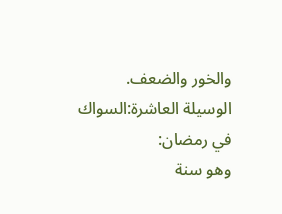والخور والضعف.
الوسيلة العاشرة:السواك في رمضان:
وهو سنة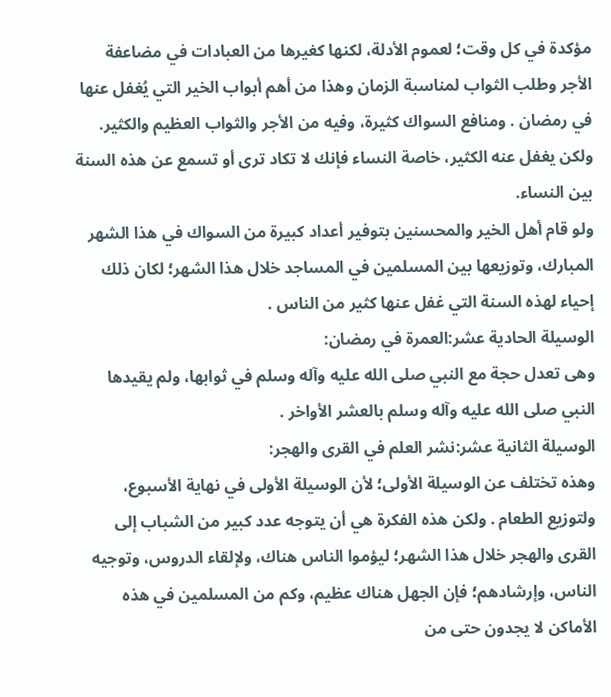مؤكدة في كل وقت؛ لعموم الأدلة، لكنها كغيرها من العبادات في مضاعفة الأجر وطلب الثواب لمناسبة الزمان وهذا من أهم أبواب الخير التي يُغفل عنها في رمضان . ومنافع السواك كثيرة، وفيه من الأجر والثواب العظيم والكثير. ولكن يغفل عنه الكثير، خاصة النساء فإنك لا تكاد ترى أو تسمع عن هذه السنة بين النساء.
ولو قام أهل الخير والمحسنين بتوفير أعداد كبيرة من السواك في هذا الشهر المبارك، وتوزيعها بين المسلمين في المساجد خلال هذا الشهر؛ لكان ذلك إحياء لهذه السنة التي غفل عنها كثير من الناس .
الوسيلة الحادية عشر:العمرة في رمضان:
وهى تعدل حجة مع النبي صلى الله عليه وآله وسلم في ثوابها، ولم يقيدها النبي صلى الله عليه وآله وسلم بالعشر الأواخر .
الوسيلة الثانية عشر:نشر العلم في القرى والهجر:
وهذه تختلف عن الوسيلة الأولى؛ لأن الوسيلة الأولى في نهاية الأسبوع، ولتوزيع الطعام . ولكن هذه الفكرة هي أن يتوجه عدد كبير من الشباب إلى القرى والهجر خلال هذا الشهر؛ ليؤموا الناس هناك، ولإلقاء الدروس، وتوجيه الناس، وإرشادهم؛ فإن الجهل هناك عظيم، وكم من المسلمين في هذه الأماكن لا يجدون حتى من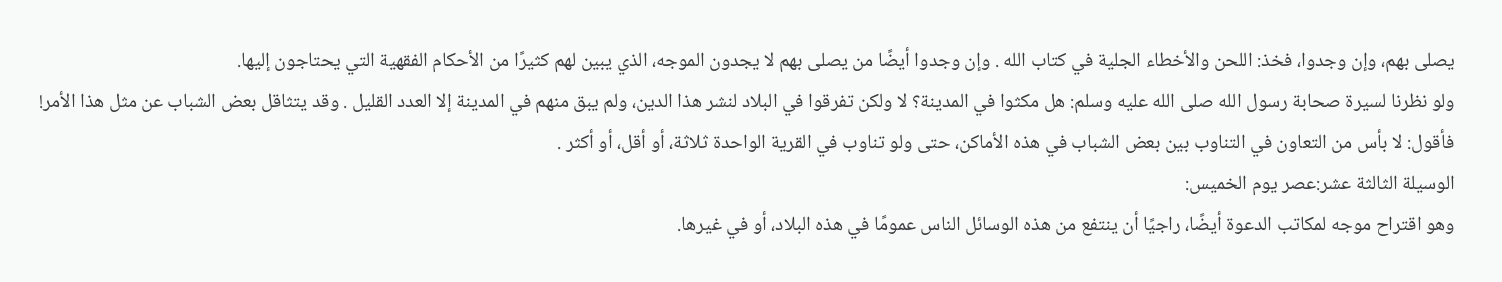يصلى بهم، وإن وجدوا، فخذ: اللحن والأخطاء الجلية في كتاب الله . وإن وجدوا أيضًا من يصلى بهم لا يجدون الموجه، الذي يبين لهم كثيرًا من الأحكام الفقهية التي يحتاجون إليها.
ولو نظرنا لسيرة صحابة رسول الله صلى الله عليه وسلم: هل مكثوا في المدينة؟ لا ولكن تفرقوا في البلاد لنشر هذا الدين، ولم يبق منهم في المدينة إلا العدد القليل . وقد يتثاقل بعض الشباب عن مثل هذا الأمر! فأقول: لا بأس من التعاون في التناوب بين بعض الشباب في هذه الأماكن، حتى ولو تناوب في القرية الواحدة ثلاثة، أو أقل، أو أكثر .
الوسيلة الثالثة عشر:عصر يوم الخميس:
وهو اقتراح موجه لمكاتب الدعوة أيضًا، راجيًا أن ينتفع من هذه الوسائل الناس عمومًا في هذه البلاد، أو في غيرها.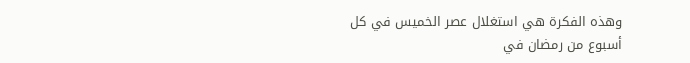وهذه الفكرة هي استغلال عصر الخميس في كل أسبوع من رمضان في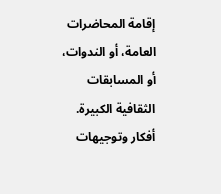إقامة المحاضرات العامة، أو الندوات، أو المسابقات الثقافية الكبيرة.
أفكار وتوجيهات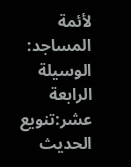لأئمة المساجد:
الوسيلة الرابعة عشر:تنويع الحديث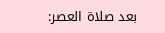بعد صلاة العصر: